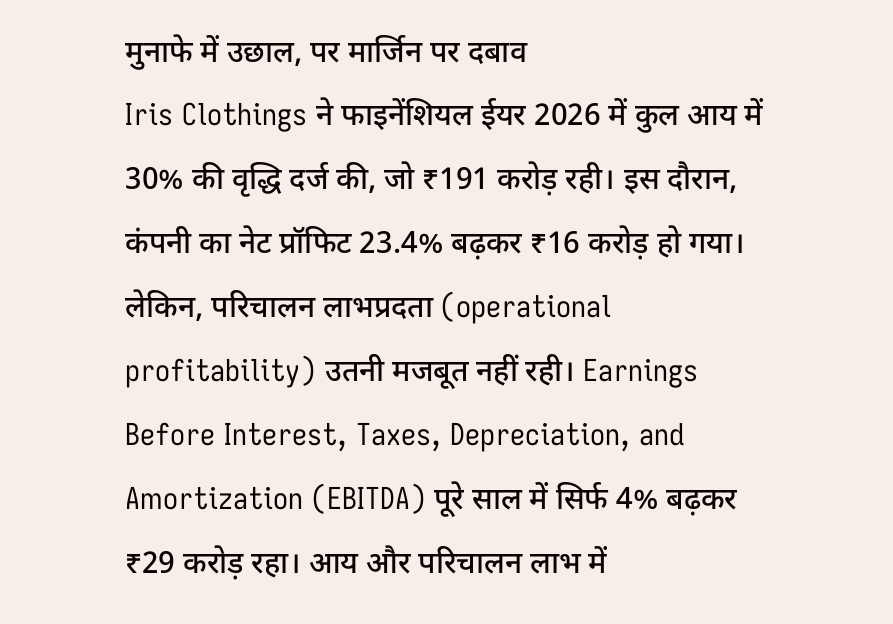मुनाफे में उछाल, पर मार्जिन पर दबाव
Iris Clothings ने फाइनेंशियल ईयर 2026 में कुल आय में 30% की वृद्धि दर्ज की, जो ₹191 करोड़ रही। इस दौरान, कंपनी का नेट प्रॉफिट 23.4% बढ़कर ₹16 करोड़ हो गया। लेकिन, परिचालन लाभप्रदता (operational profitability) उतनी मजबूत नहीं रही। Earnings Before Interest, Taxes, Depreciation, and Amortization (EBITDA) पूरे साल में सिर्फ 4% बढ़कर ₹29 करोड़ रहा। आय और परिचालन लाभ में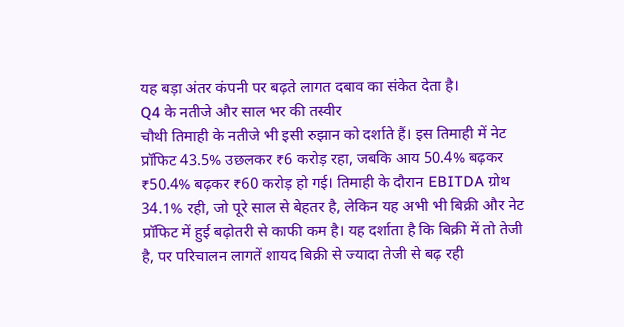यह बड़ा अंतर कंपनी पर बढ़ते लागत दबाव का संकेत देता है।
Q4 के नतीजे और साल भर की तस्वीर
चौथी तिमाही के नतीजे भी इसी रुझान को दर्शाते हैं। इस तिमाही में नेट प्रॉफिट 43.5% उछलकर ₹6 करोड़ रहा, जबकि आय 50.4% बढ़कर ₹50.4% बढ़कर ₹60 करोड़ हो गई। तिमाही के दौरान EBITDA ग्रोथ 34.1% रही, जो पूरे साल से बेहतर है, लेकिन यह अभी भी बिक्री और नेट प्रॉफिट में हुई बढ़ोतरी से काफी कम है। यह दर्शाता है कि बिक्री में तो तेजी है, पर परिचालन लागतें शायद बिक्री से ज्यादा तेजी से बढ़ रही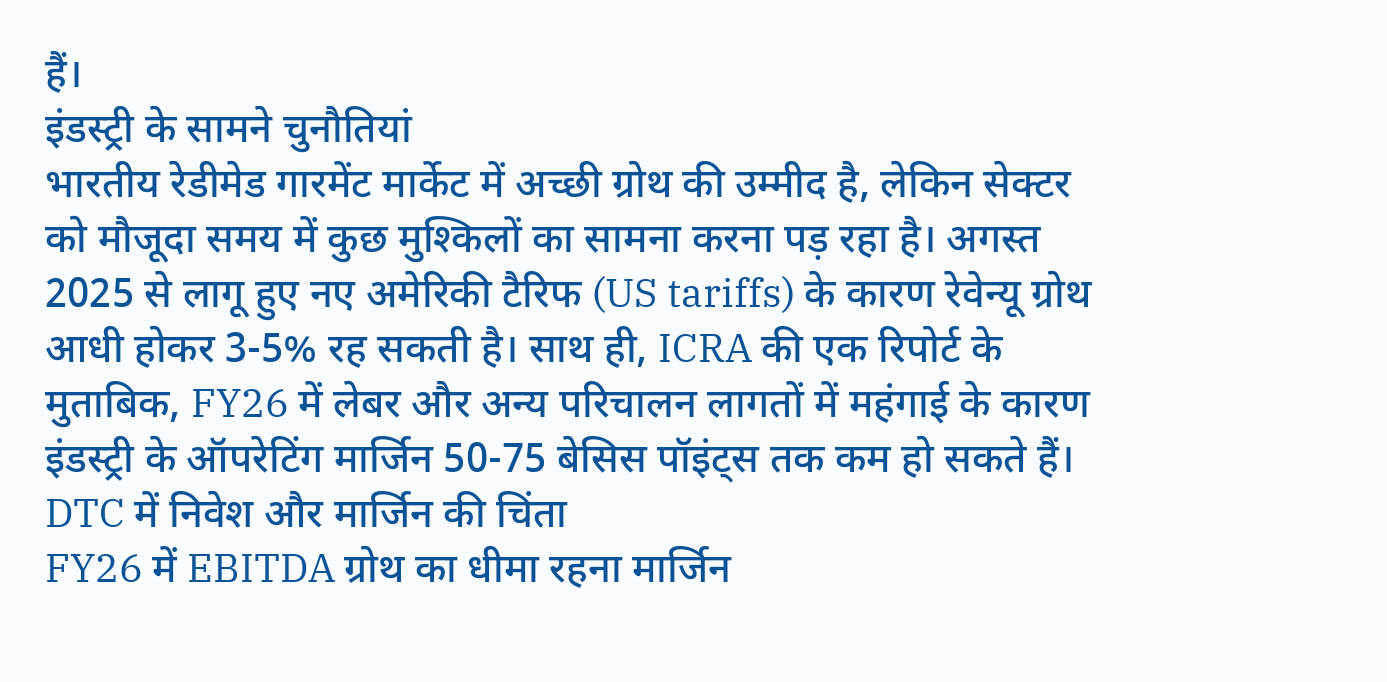हैं।
इंडस्ट्री के सामने चुनौतियां
भारतीय रेडीमेड गारमेंट मार्केट में अच्छी ग्रोथ की उम्मीद है, लेकिन सेक्टर को मौजूदा समय में कुछ मुश्किलों का सामना करना पड़ रहा है। अगस्त 2025 से लागू हुए नए अमेरिकी टैरिफ (US tariffs) के कारण रेवेन्यू ग्रोथ आधी होकर 3-5% रह सकती है। साथ ही, ICRA की एक रिपोर्ट के मुताबिक, FY26 में लेबर और अन्य परिचालन लागतों में महंगाई के कारण इंडस्ट्री के ऑपरेटिंग मार्जिन 50-75 बेसिस पॉइंट्स तक कम हो सकते हैं।
DTC में निवेश और मार्जिन की चिंता
FY26 में EBITDA ग्रोथ का धीमा रहना मार्जिन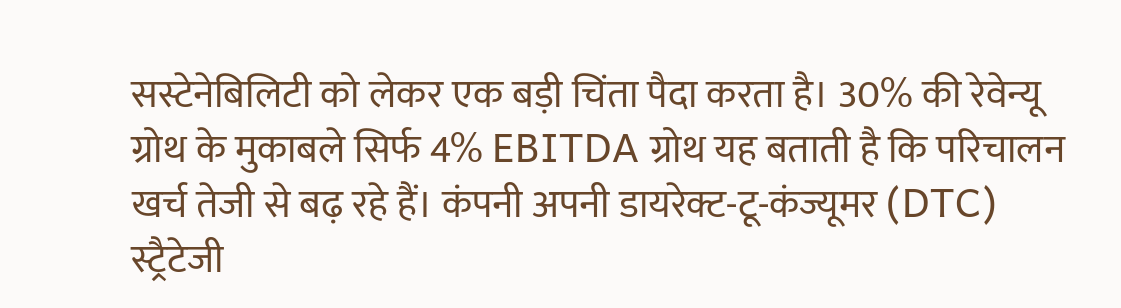सस्टेनेबिलिटी को लेकर एक बड़ी चिंता पैदा करता है। 30% की रेवेन्यू ग्रोथ के मुकाबले सिर्फ 4% EBITDA ग्रोथ यह बताती है कि परिचालन खर्च तेजी से बढ़ रहे हैं। कंपनी अपनी डायरेक्ट-टू-कंज्यूमर (DTC) स्ट्रैटेजी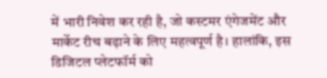में भारी निवेश कर रही है, जो कस्टमर एंगेजमेंट और मार्केट रीच बढ़ाने के लिए महत्वपूर्ण है। हालांकि, इस डिजिटल प्लेटफॉर्म को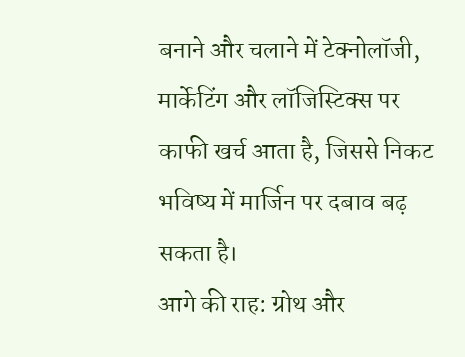बनाने और चलाने में टेक्नोलॉजी, मार्केटिंग और लॉजिस्टिक्स पर काफी खर्च आता है, जिससे निकट भविष्य में मार्जिन पर दबाव बढ़ सकता है।
आगे की राह: ग्रोथ और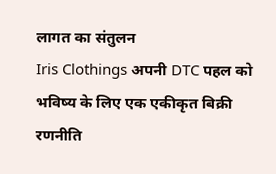लागत का संतुलन
Iris Clothings अपनी DTC पहल को भविष्य के लिए एक एकीकृत बिक्री रणनीति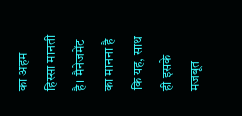का अहम हिस्सा मानती है। मैनेजमेंट का मानना है कि यह, साथ ही इसके मजबूत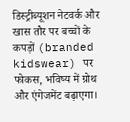डिस्ट्रीब्यूशन नेटवर्क और खास तौर पर बच्चों के कपड़ों (branded kidswear) पर फोकस, भविष्य में ग्रोथ और एंगेजमेंट बढ़ाएगा।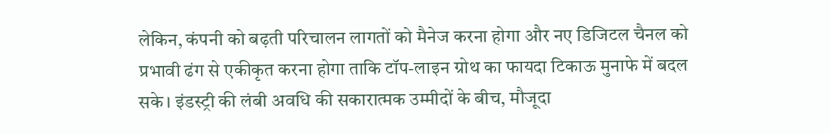लेकिन, कंपनी को बढ़ती परिचालन लागतों को मैनेज करना होगा और नए डिजिटल चैनल को प्रभावी ढंग से एकीकृत करना होगा ताकि टॉप-लाइन ग्रोथ का फायदा टिकाऊ मुनाफे में बदल सके। इंडस्ट्री की लंबी अवधि की सकारात्मक उम्मीदों के बीच, मौजूदा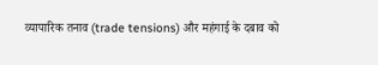व्यापारिक तनाव (trade tensions) और महंगाई के दबाव को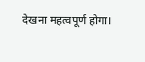देखना महत्वपूर्ण होगा।